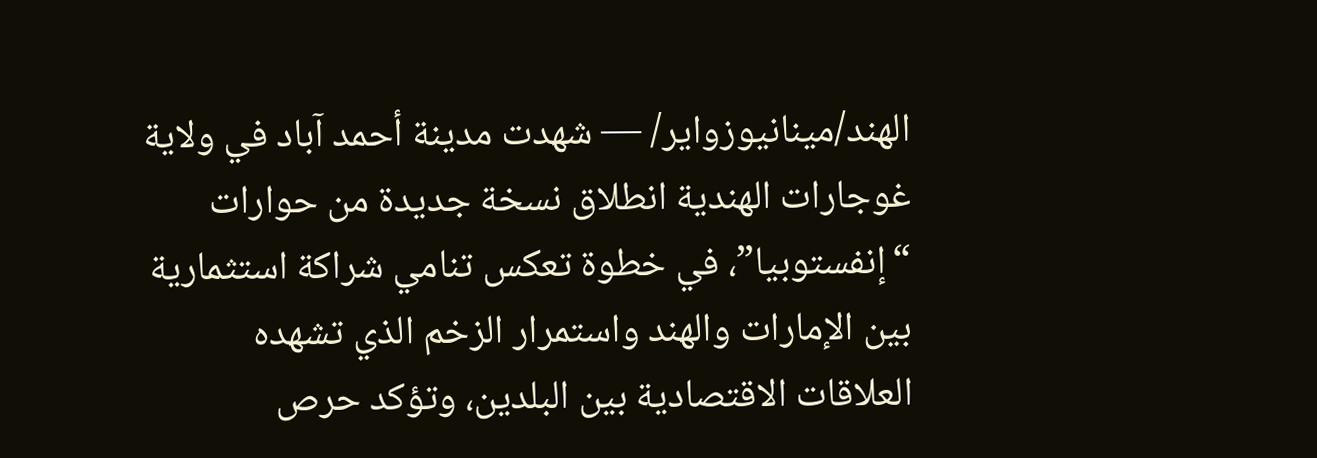الهند/مينانيوزواير/ — شهدت مدينة أحمد آباد في ولاية غوجارات الهندية انطلاق نسخة جديدة من حوارات “إنفستوبيا”، في خطوة تعكس تنامي شراكة استثمارية بين الإمارات والهند واستمرار الزخم الذي تشهده العلاقات الاقتصادية بين البلدين، وتؤكد حرص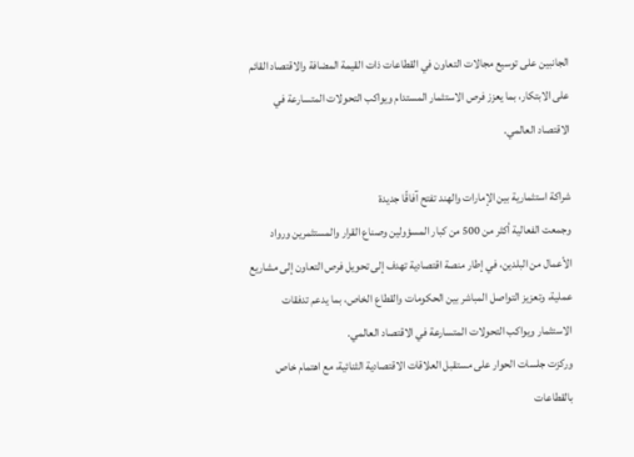الجانبين على توسيع مجالات التعاون في القطاعات ذات القيمة المضافة والاقتصاد القائم على الابتكار، بما يعزز فرص الاستثمار المستدام ويواكب التحولات المتسارعة في الاقتصاد العالمي.

شراكة استثمارية بين الإمارات والهند تفتح آفاقًا جديدة
وجمعت الفعالية أكثر من 500 من كبار المسؤولين وصناع القرار والمستثمرين ورواد الأعمال من البلدين، في إطار منصة اقتصادية تهدف إلى تحويل فرص التعاون إلى مشاريع عملية، وتعزيز التواصل المباشر بين الحكومات والقطاع الخاص، بما يدعم تدفقات الاستثمار ويواكب التحولات المتسارعة في الاقتصاد العالمي.
وركزت جلسات الحوار على مستقبل العلاقات الاقتصادية الثنائية، مع اهتمام خاص بالقطاعات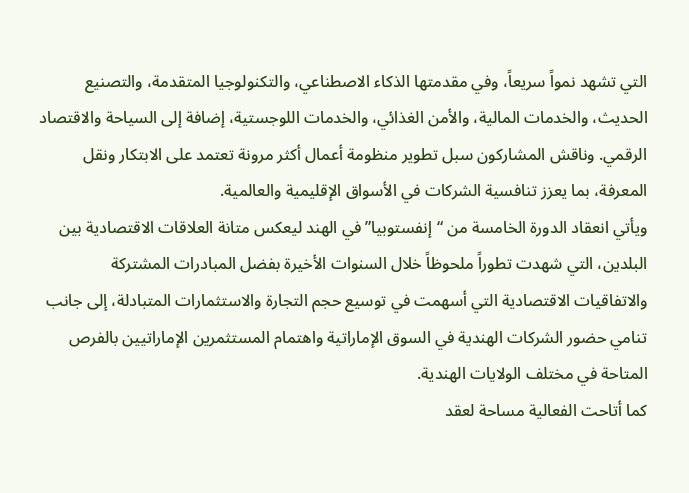التي تشهد نمواً سريعاً، وفي مقدمتها الذكاء الاصطناعي، والتكنولوجيا المتقدمة، والتصنيع الحديث، والخدمات المالية، والأمن الغذائي، والخدمات اللوجستية، إضافة إلى السياحة والاقتصاد الرقمي. وناقش المشاركون سبل تطوير منظومة أعمال أكثر مرونة تعتمد على الابتكار ونقل المعرفة، بما يعزز تنافسية الشركات في الأسواق الإقليمية والعالمية.
ويأتي انعقاد الدورة الخامسة من “إنفستوبيا” في الهند ليعكس متانة العلاقات الاقتصادية بين البلدين، التي شهدت تطوراً ملحوظاً خلال السنوات الأخيرة بفضل المبادرات المشتركة والاتفاقيات الاقتصادية التي أسهمت في توسيع حجم التجارة والاستثمارات المتبادلة، إلى جانب تنامي حضور الشركات الهندية في السوق الإماراتية واهتمام المستثمرين الإماراتيين بالفرص المتاحة في مختلف الولايات الهندية.
كما أتاحت الفعالية مساحة لعقد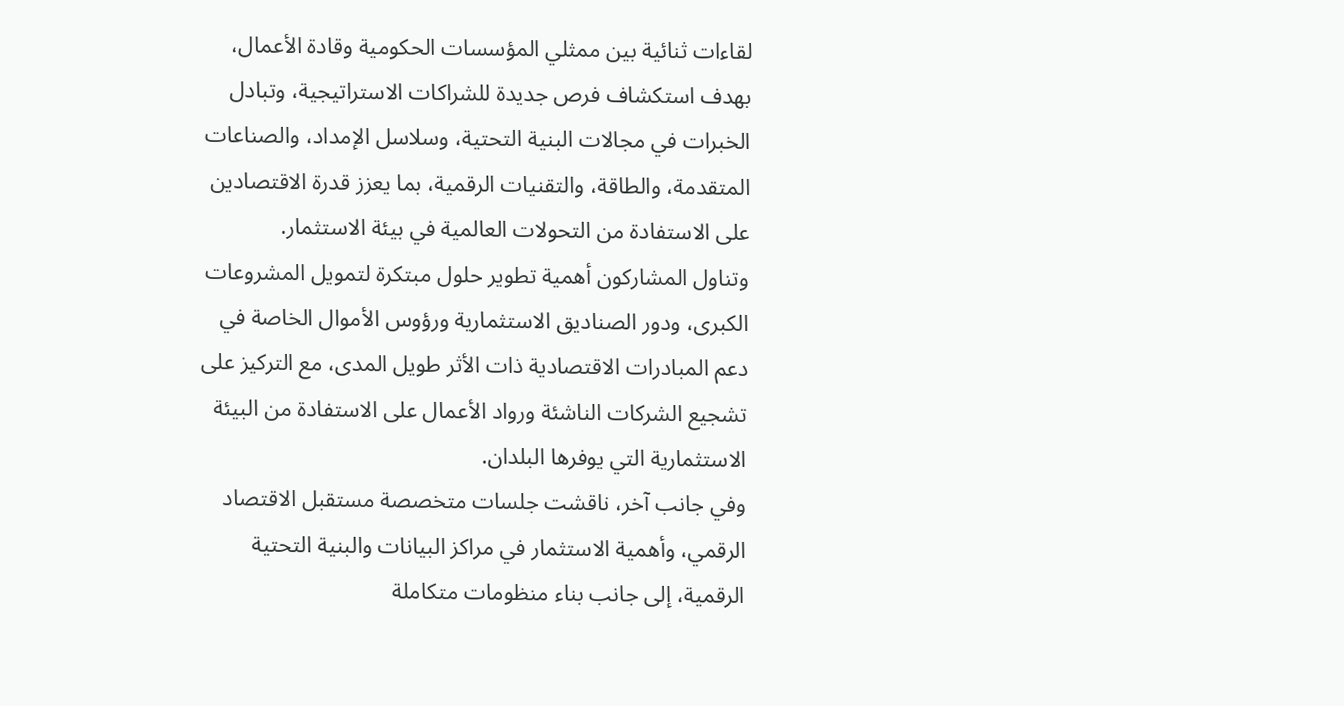لقاءات ثنائية بين ممثلي المؤسسات الحكومية وقادة الأعمال، بهدف استكشاف فرص جديدة للشراكات الاستراتيجية، وتبادل الخبرات في مجالات البنية التحتية، وسلاسل الإمداد، والصناعات المتقدمة، والطاقة، والتقنيات الرقمية، بما يعزز قدرة الاقتصادين على الاستفادة من التحولات العالمية في بيئة الاستثمار.
وتناول المشاركون أهمية تطوير حلول مبتكرة لتمويل المشروعات الكبرى، ودور الصناديق الاستثمارية ورؤوس الأموال الخاصة في دعم المبادرات الاقتصادية ذات الأثر طويل المدى، مع التركيز على تشجيع الشركات الناشئة ورواد الأعمال على الاستفادة من البيئة الاستثمارية التي يوفرها البلدان.
وفي جانب آخر، ناقشت جلسات متخصصة مستقبل الاقتصاد الرقمي، وأهمية الاستثمار في مراكز البيانات والبنية التحتية الرقمية، إلى جانب بناء منظومات متكاملة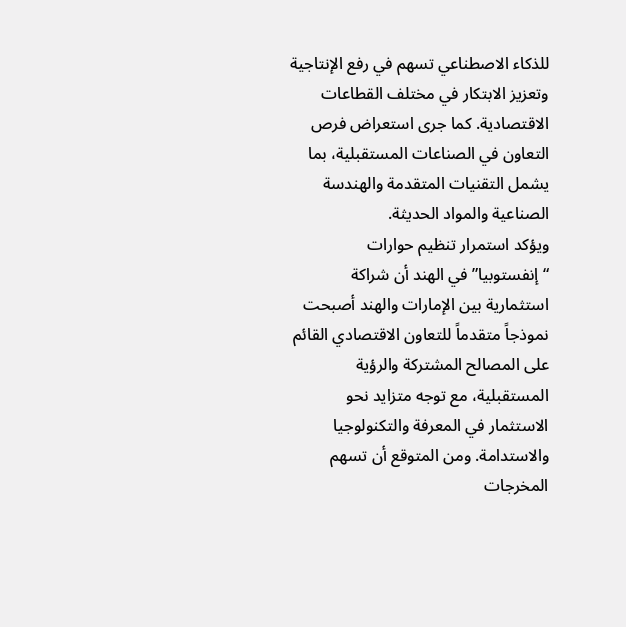للذكاء الاصطناعي تسهم في رفع الإنتاجية وتعزيز الابتكار في مختلف القطاعات الاقتصادية. كما جرى استعراض فرص التعاون في الصناعات المستقبلية، بما يشمل التقنيات المتقدمة والهندسة الصناعية والمواد الحديثة.
ويؤكد استمرار تنظيم حوارات “إنفستوبيا” في الهند أن شراكة استثمارية بين الإمارات والهند أصبحت نموذجاً متقدماً للتعاون الاقتصادي القائم على المصالح المشتركة والرؤية المستقبلية، مع توجه متزايد نحو الاستثمار في المعرفة والتكنولوجيا والاستدامة. ومن المتوقع أن تسهم المخرجات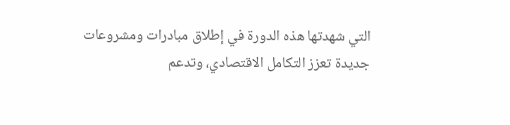التي شهدتها هذه الدورة في إطلاق مبادرات ومشروعات جديدة تعزز التكامل الاقتصادي، وتدعم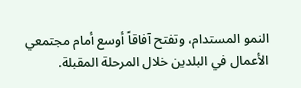النمو المستدام، وتفتح آفاقاً أوسع أمام مجتمعي الأعمال في البلدين خلال المرحلة المقبلة.